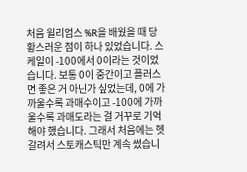처음 윌리엄스 %R을 배웠을 때 당황스러운 점이 하나 있었습니다. 스케일이 -100에서 0이라는 것이었습니다. 보통 0이 중간이고 플러스면 좋은 거 아닌가 싶었는데, 0에 가까울수록 과매수이고 -100에 가까울수록 과매도라는 걸 거꾸로 기억해야 했습니다. 그래서 처음에는 헷갈려서 스토캐스틱만 계속 썼습니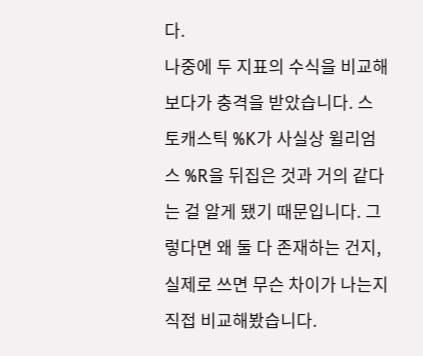다.
나중에 두 지표의 수식을 비교해 보다가 충격을 받았습니다. 스토캐스틱 %K가 사실상 윌리엄스 %R을 뒤집은 것과 거의 같다는 걸 알게 됐기 때문입니다. 그렇다면 왜 둘 다 존재하는 건지, 실제로 쓰면 무슨 차이가 나는지 직접 비교해봤습니다.